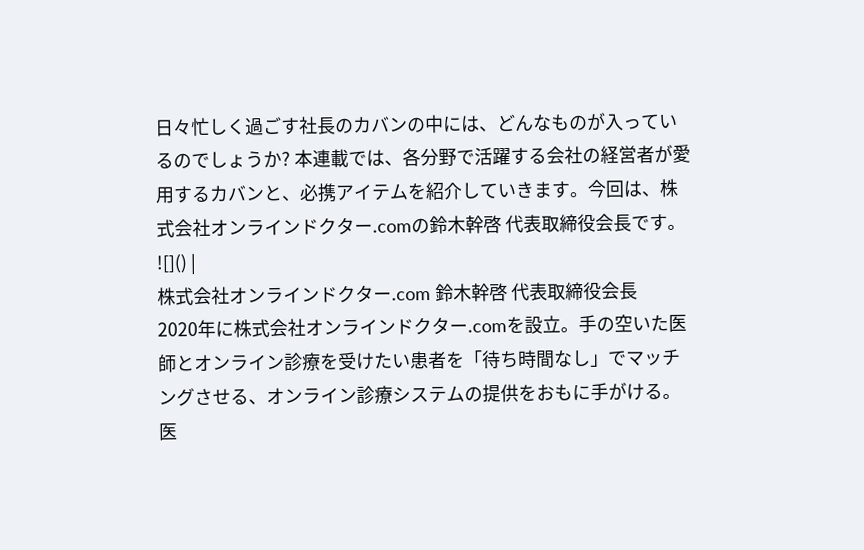日々忙しく過ごす社長のカバンの中には、どんなものが入っているのでしょうか? 本連載では、各分野で活躍する会社の経営者が愛用するカバンと、必携アイテムを紹介していきます。今回は、株式会社オンラインドクター.comの鈴木幹啓 代表取締役会長です。
![]() |
株式会社オンラインドクター.com 鈴木幹啓 代表取締役会長
2020年に株式会社オンラインドクター.comを設立。手の空いた医師とオンライン診療を受けたい患者を「待ち時間なし」でマッチングさせる、オンライン診療システムの提供をおもに手がける。
医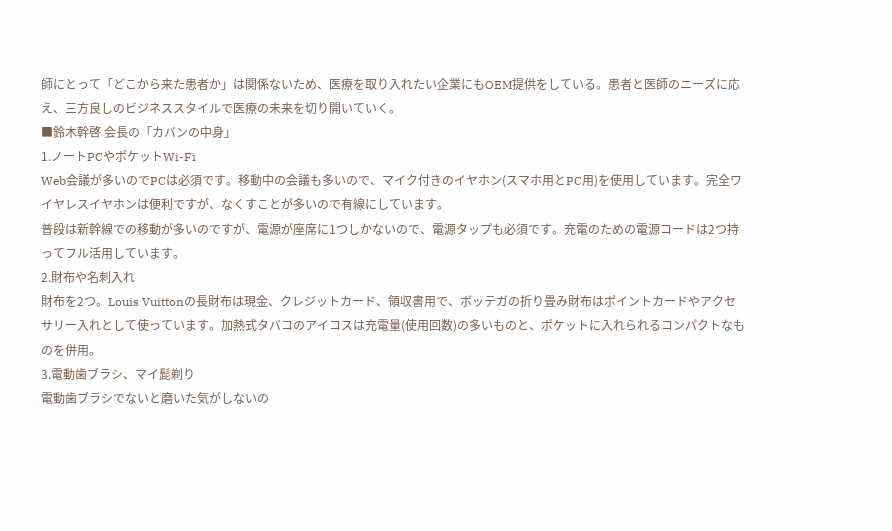師にとって「どこから来た患者か」は関係ないため、医療を取り入れたい企業にもOEM提供をしている。患者と医師のニーズに応え、三方良しのビジネススタイルで医療の未来を切り開いていく。
■鈴木幹啓 会長の「カバンの中身」
1.ノートPCやポケットWi-Fi
Web会議が多いのでPCは必須です。移動中の会議も多いので、マイク付きのイヤホン(スマホ用とPC用)を使用しています。完全ワイヤレスイヤホンは便利ですが、なくすことが多いので有線にしています。
普段は新幹線での移動が多いのですが、電源が座席に1つしかないので、電源タップも必須です。充電のための電源コードは2つ持ってフル活用しています。
2.財布や名刺入れ
財布を2つ。Louis Vuittonの長財布は現金、クレジットカード、領収書用で、ボッテガの折り畳み財布はポイントカードやアクセサリー入れとして使っています。加熱式タバコのアイコスは充電量(使用回数)の多いものと、ポケットに入れられるコンパクトなものを併用。
3.電動歯ブラシ、マイ髭剃り
電動歯ブラシでないと磨いた気がしないの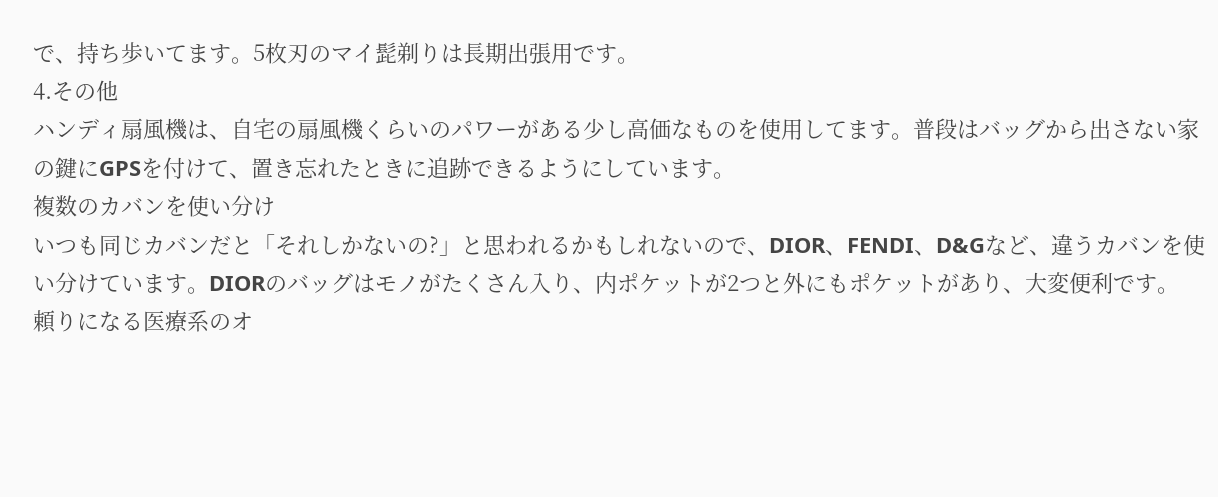で、持ち歩いてます。5枚刃のマイ髭剃りは長期出張用です。
4.その他
ハンディ扇風機は、自宅の扇風機くらいのパワーがある少し高価なものを使用してます。普段はバッグから出さない家の鍵にGPSを付けて、置き忘れたときに追跡できるようにしています。
複数のカバンを使い分け
いつも同じカバンだと「それしかないの?」と思われるかもしれないので、DIOR、FENDI、D&Gなど、違うカバンを使い分けています。DIORのバッグはモノがたくさん入り、内ポケットが2つと外にもポケットがあり、大変便利です。
頼りになる医療系のオ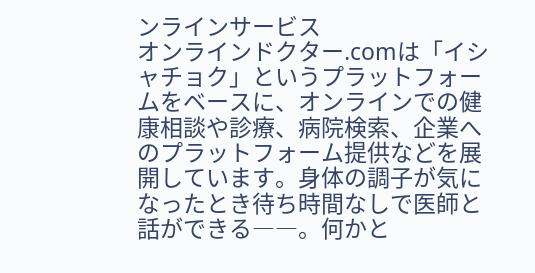ンラインサービス
オンラインドクター.comは「イシャチョク」というプラットフォームをベースに、オンラインでの健康相談や診療、病院検索、企業へのプラットフォーム提供などを展開しています。身体の調子が気になったとき待ち時間なしで医師と話ができる――。何かと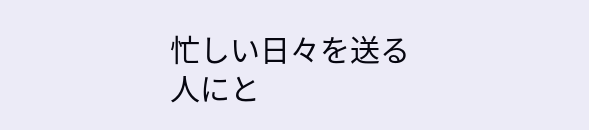忙しい日々を送る人にと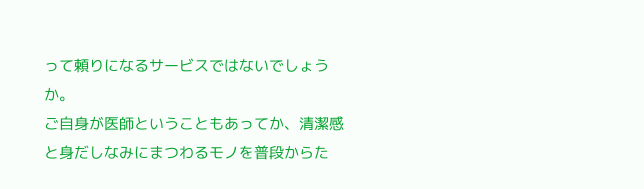って頼りになるサービスではないでしょうか。
ご自身が医師ということもあってか、清潔感と身だしなみにまつわるモノを普段からた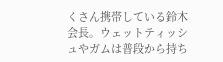くさん携帯している鈴木会長。ウェットティッシュやガムは普段から持ち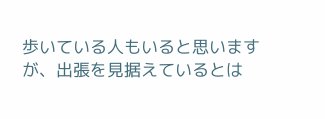歩いている人もいると思いますが、出張を見据えているとは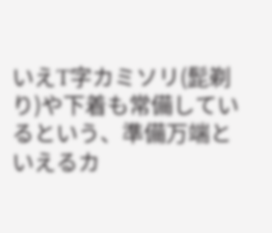いえT字カミソリ(髭剃り)や下着も常備しているという、準備万端といえるカ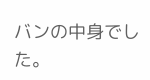バンの中身でした。